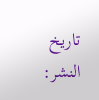تاريخ النشر: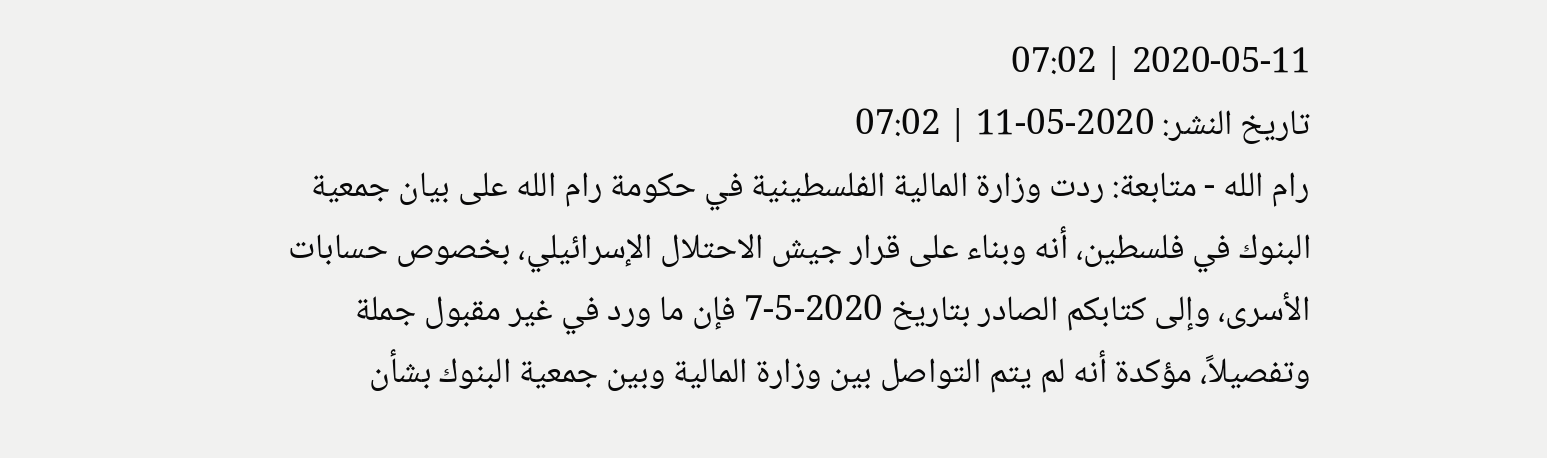2020-05-11 | 07:02
تاريخ النشر: 2020-05-11 | 07:02
رام الله - متابعة: ردت وزارة المالية الفلسطينية في حكومة رام الله على بيان جمعية البنوك في فلسطين، أنه وبناء على قرار جيش الاحتلال الإسرائيلي، بخصوص حسابات الأسرى، وإلى كتابكم الصادر بتاريخ 2020-5-7 فإن ما ورد في غير مقبول جملة وتفصيلاً، مؤكدة أنه لم يتم التواصل بين وزارة المالية وبين جمعية البنوك بشأن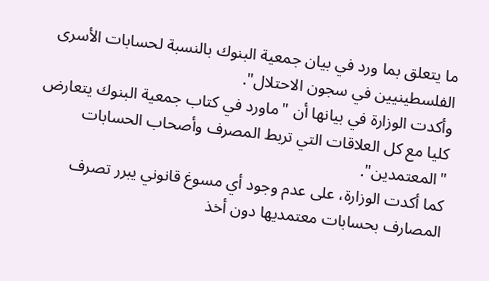ما يتعلق بما ورد في بيان جمعية البنوك بالنسبة لحسابات الأسرى الفلسطينيين في سجون الاحتلال".
وأكدت الوزارة في بيانها أن "ماورد في كتاب جمعية البنوك يتعارض كليا مع كل العلاقات التي تربط المصرف وأصحاب الحسابات "المعتمدين".
كما أكدت الوزارة، على عدم وجود أي مسوغ قانوني يبرر تصرف المصارف بحسابات معتمديها دون أخذ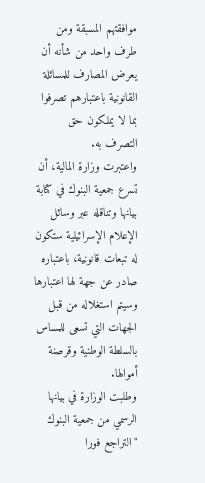موافقتهم المسبقة ومن طرف واحد من شأنه أن يعرض المصارف للمسائلة القانونية باعتبارهم تصرفوا بما لا يملكون حق التصرف به.
واعتبرت وزارة المالية، أن تسرع جمعية البنوك في كتابة بيانها وتناقله عبر وسائل الإعلام الإسرائيلية ستكون له تبعات قانونية، باعتباره صادر عن جهة لها اعتبارها وسيتم استغلاله من قبل الجهات التي تسعى للمساس بالسلطة الوطنية وقرصنة أموالها.
وطلبت الوزارة في بيانها الرسمي من جمعية البنوك "التراجع فورا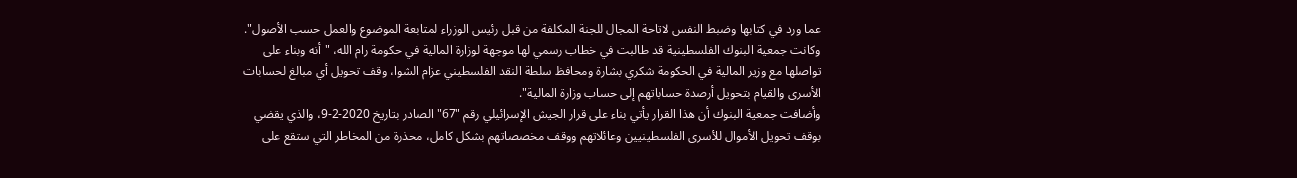عما ورد في كتابها وضبط النفس لاتاحة المجال للجنة المكلفة من قبل رئيس الوزراء لمتابعة الموضوع والعمل حسب الأصول".
وكانت جمعية البنوك الفلسطينية قد طالبت في خطاب رسمي لها موجهة لوزارة المالية في حكومة رام الله، "أنه وبناء على تواصلها مع وزير المالية في الحكومة شكري بشارة ومحافظ سلطة النقد الفلسطيني عزام الشوا، وقف تحويل أي مبالغ لحسابات الأسرى والقيام بتحويل أرصدة حساباتهم إلى حساب وزارة المالية".
وأضافت جمعية البنوك أن هذا القرار يأتي بناء على قرار الجيش الإسرائيلي رقم "67" الصادر بتاريخ 2020-2-9، والذي يقضي بوقف تحويل الأموال للأسرى الفلسطينيين وعائلاتهم ووقف مخصصاتهم بشكل كامل، محذرة من المخاطر التي ستقع على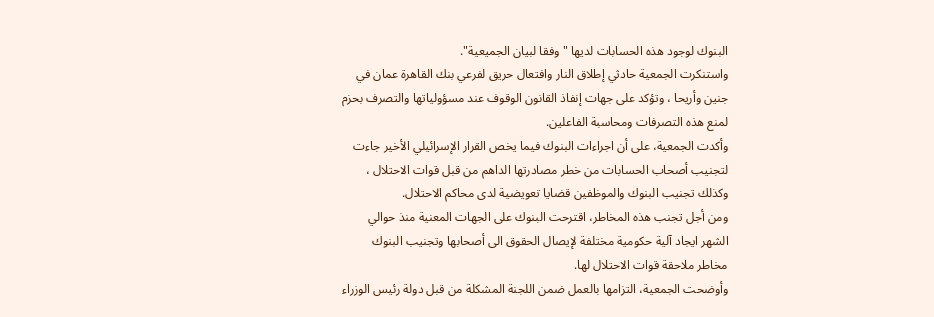البنوك لوجود هذه الحسابات لديها "وفقا لبيان الجميعية".
واستنكرت الجمعية حادثي إطلاق النار وافتعال حريق لفرعي بنك القاهرة عمان في جنين وأريحا ، وتؤكد على جهات إنفاذ القانون الوقوف عند مسؤولياتها والتصرف بحزم لمنع هذه التصرفات ومحاسبة الفاعلين.
وأكدت الجمعية، على أن اجراءات البنوك فيما يخص القرار الإسرائيلي الأخير جاءت لتجنيب أصحاب الحسابات من خطر مصادرتها الداهم من قبل قوات الاحتلال ، وكذلك تجنيب البنوك والموظفين قضايا تعويضية لدى محاكم الاحتلال.
ومن أجل تجنب هذه المخاطر، اقترحت البنوك على الجهات المعنية منذ حوالي الشهر ايجاد آلية حكومية مختلفة لإيصال الحقوق الى أصحابها وتجنيب البنوك مخاطر ملاحقة قوات الاحتلال لها.
وأوضحت الجمعية، التزامها بالعمل ضمن اللجنة المشكلة من قبل دولة رئيس الوزراء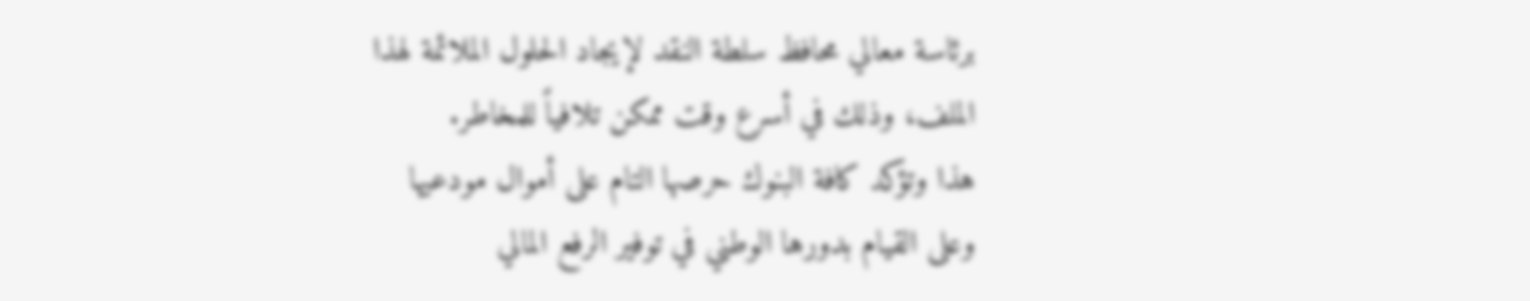برئاسة معالي محافظ سلطة النقد لإيجاد الحلول الملائمة لهذا الملف، وذلك في أسرع وقت ممكن تلافياً للمخاطر.
هذا وتؤكد كافة البنوك حرصها التام على أموال مودعيها وعلى القيام بدورها الوطني في توفير الرفع المالي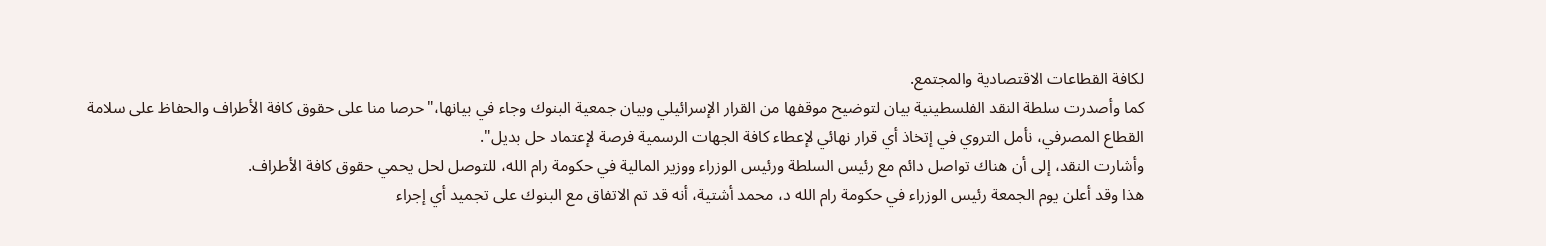لكافة القطاعات الاقتصادية والمجتمع.
كما وأصدرت سلطة النقد الفلسطينية بيان لتوضيح موقفها من القرار الإسرائيلي وبيان جمعية البنوك وجاء في بيانها،"حرصا منا على حقوق كافة الأطراف والحفاظ على سلامة القطاع المصرفي، نأمل التروي في إتخاذ أي قرار نهائي لإعطاء كافة الجهات الرسمية فرصة لإعتماد حل بديل".
وأشارت النقد، إلى أن هناك تواصل دائم مع رئيس السلطة ورئيس الوزراء ووزير المالية في حكومة رام الله، للتوصل لحل يحمي حقوق كافة الأطراف.
هذا وقد أعلن يوم الجمعة رئيس الوزراء في حكومة رام الله د، محمد أشتية، أنه قد تم الاتفاق مع البنوك على تجميد أي إجراء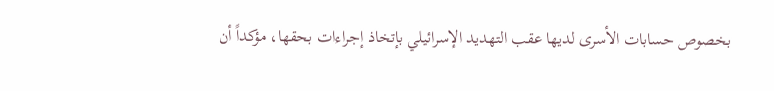بخصوص حسابات الأسرى لديها عقب التهديد الإسرائيلي بإتخاذ إجراءات بحقها، مؤكداً أن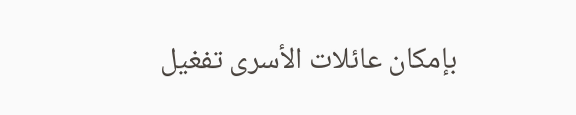بإمكان عائلات الأسرى تفغيل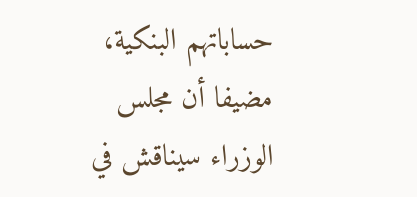حساباتهم البنكية، مضيفا أن مجلس الوزراء سيناقش في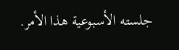جلسته الأسبوعية هذا الأمر.